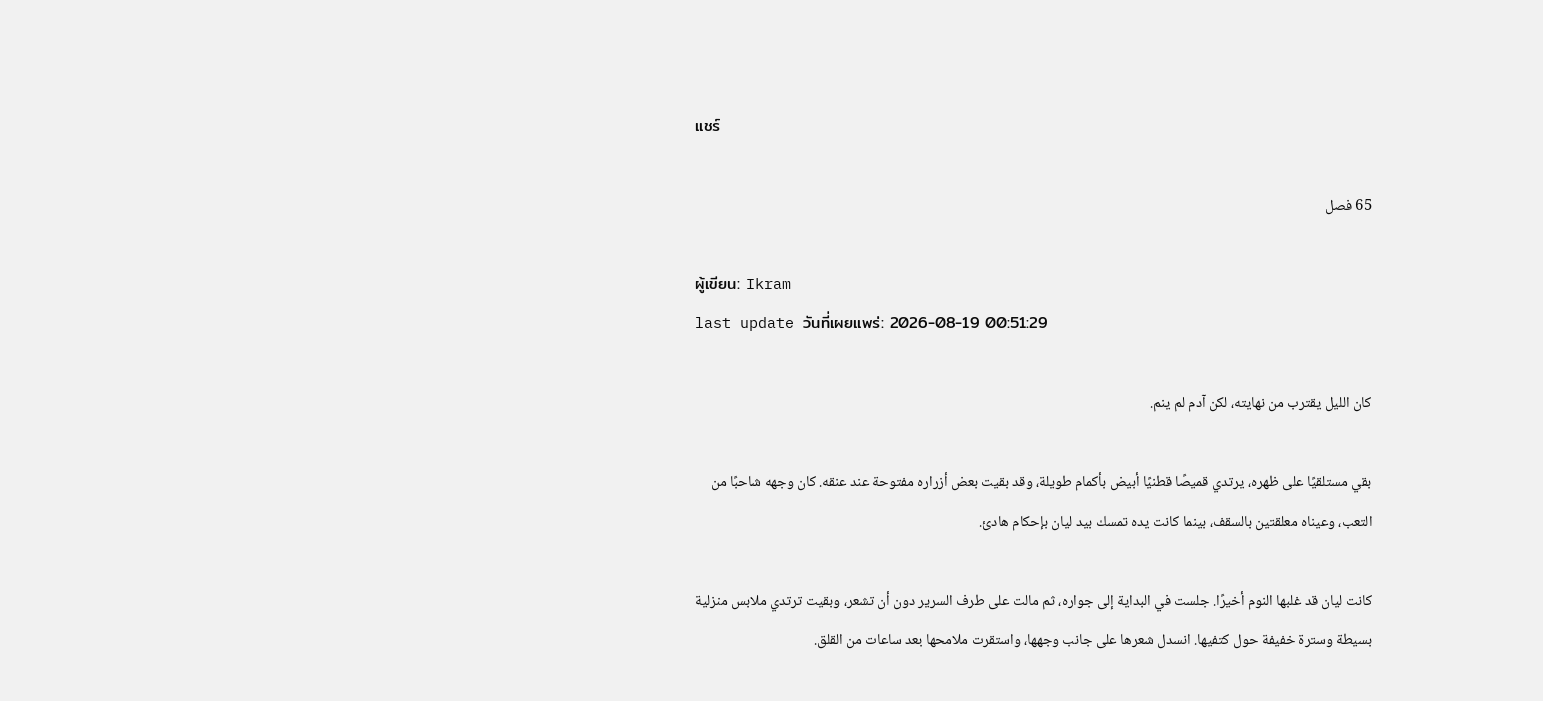แชร์

65 فصل

ผู้เขียน: Ikram
last update วันที่เผยแพร่: 2026-08-19 00:51:29

كان الليل يقترب من نهايته، لكن آدم لم ينم.

بقي مستلقيًا على ظهره، يرتدي قميصًا قطنيًا أبيض بأكمام طويلة، وقد بقيت بعض أزراره مفتوحة عند عنقه. كان وجهه شاحبًا من التعب، وعيناه معلقتين بالسقف، بينما كانت يده تمسك بيد ليان بإحكام هادئ.

كانت ليان قد غلبها النوم أخيرًا. جلست في البداية إلى جواره، ثم مالت على طرف السرير دون أن تشعر، وبقيت ترتدي ملابس منزلية بسيطة وسترة خفيفة حول كتفيها. انسدل شعرها على جانب وجهها، واستقرت ملامحها بعد ساعات من القلق.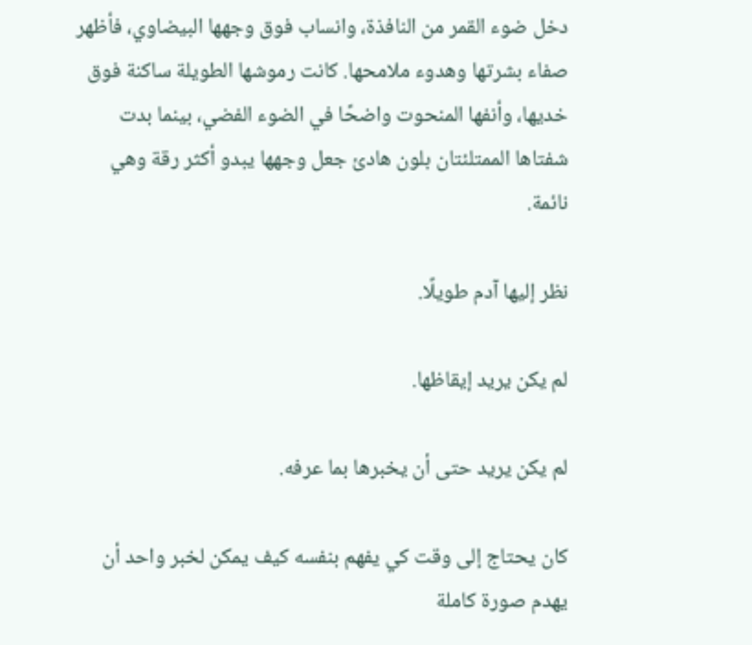دخل ضوء القمر من النافذة، وانساب فوق وجهها البيضاوي، فأظهر صفاء بشرتها وهدوء ملامحها. كانت رموشها الطويلة ساكنة فوق خديها، وأنفها المنحوت واضحًا في الضوء الفضي، بينما بدت شفتاها الممتلئتان بلون هادئ جعل وجهها يبدو أكثر رقة وهي نائمة.

نظر إليها آدم طويلًا.

لم يكن يريد إيقاظها.

لم يكن يريد حتى أن يخبرها بما عرفه.

كان يحتاج إلى وقت كي يفهم بنفسه كيف يمكن لخبر واحد أن يهدم صورة كاملة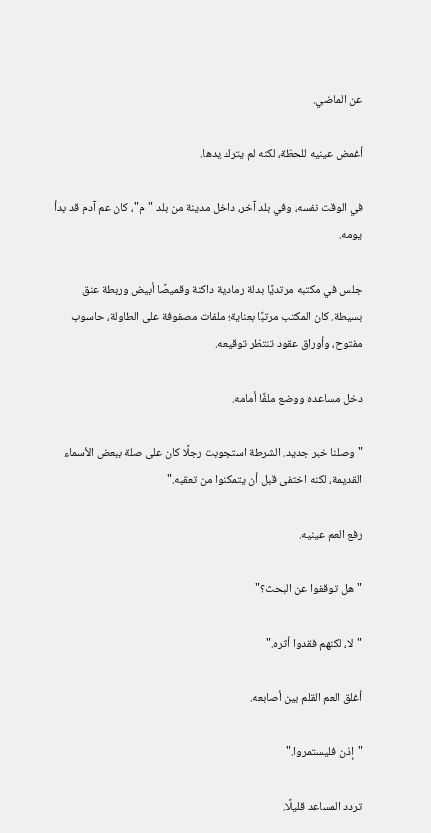عن الماضي.

أغمض عينيه للحظة، لكنه لم يترك يدها.

في الوقت نفسه، وفي بلد آخر، داخل مدينة من بلد "م"، كان عم آدم قد بدأ يومه.

جلس في مكتبه مرتديًا بدلة رمادية داكنة وقميصًا أبيض وربطة عنق بسيطة. كان المكتب مرتبًا بعناية؛ ملفات مصفوفة على الطاولة، حاسوب مفتوح، وأوراق عقود تنتظر توقيعه.

دخل مساعده ووضع ملفًا أمامه.

"وصلنا خبر جديد. الشرطة استجوبت رجلًا كان على صلة ببعض الأسماء القديمة، لكنه اختفى قبل أن يتمكنوا من تعقبه."

رفع العم عينيه.

"هل توقفوا عن البحث؟"

"لا، لكنهم فقدوا أثره."

أغلق العم القلم بين أصابعه.

"إذن فليستمروا."

تردد المساعد قليلًا.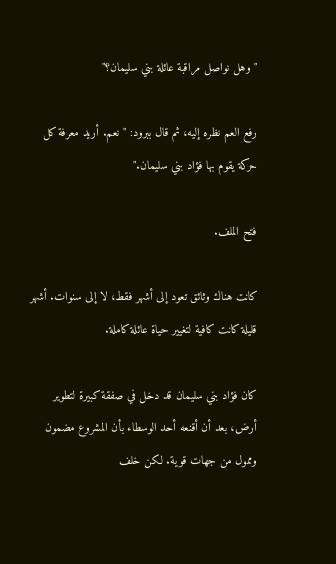"وهل نواصل مراقبة عائلة بني سليمان؟"

رفع العم نظره إليه، ثم قال ببرود: "نعم. أريد معرفة كل حركة يقوم بها فؤاد بني سليمان."

فتح الملف.

كانت هناك وثائق تعود إلى أشهر فقط، لا إلى سنوات. أشهر قليلة كانت كافية لتغيير حياة عائلة كاملة.

كان فؤاد بني سليمان قد دخل في صفقة كبيرة لتطوير أرض، بعد أن أقنعه أحد الوسطاء بأن المشروع مضمون وممول من جهات قوية. لكن خلف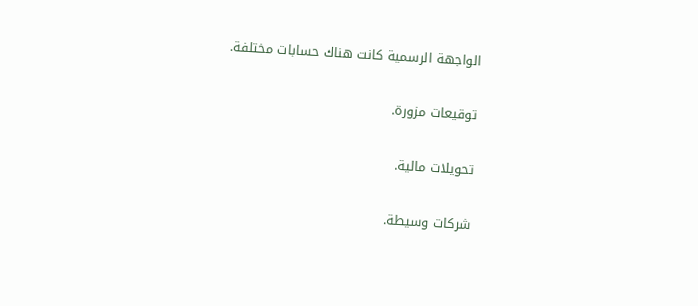الواجهة الرسمية كانت هناك حسابات مختلفة.

توقيعات مزورة.

تحويلات مالية.

شركات وسيطة.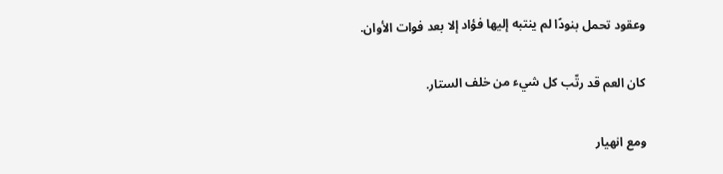وعقود تحمل بنودًا لم ينتبه إليها فؤاد إلا بعد فوات الأوان.

كان العم قد رتّب كل شيء من خلف الستار.

ومع انهيار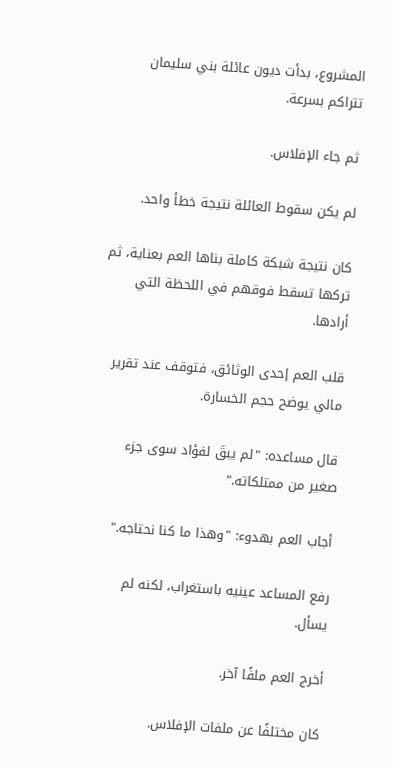المشروع، بدأت ديون عائلة بني سليمان تتراكم بسرعة.

ثم جاء الإفلاس.

لم يكن سقوط العائلة نتيجة خطأ واحد.

كان نتيجة شبكة كاملة بناها العم بعناية، ثم تركها تسقط فوقهم في اللحظة التي أرادها.

قلب العم إحدى الوثائق، فتوقف عند تقرير مالي يوضح حجم الخسارة.

قال مساعده: "لم يبقَ لفؤاد سوى جزء صغير من ممتلكاته."

أجاب العم بهدوء: "وهذا ما كنا نحتاجه."

رفع المساعد عينيه باستغراب، لكنه لم يسأل.

أخرج العم ملفًا آخر.

كان مختلفًا عن ملفات الإفلاس.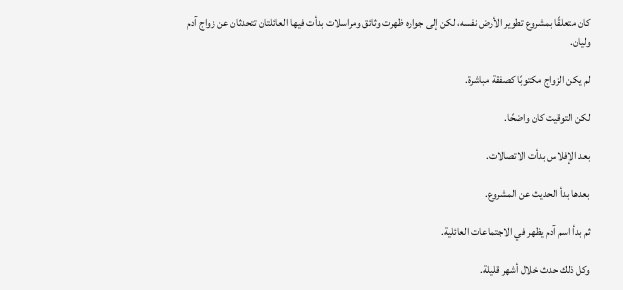كان متعلقًا بمشروع تطوير الأرض نفسه، لكن إلى جواره ظهرت وثائق ومراسلات بدأت فيها العائلتان تتحدثان عن زواج آدم وليان.

لم يكن الزواج مكتوبًا كصفقة مباشرة.

لكن التوقيت كان واضحًا.

بعد الإفلاس بدأت الاتصالات.

بعدها بدأ الحديث عن المشروع.

ثم بدأ اسم آدم يظهر في الاجتماعات العائلية.

وكل ذلك حدث خلال أشهر قليلة.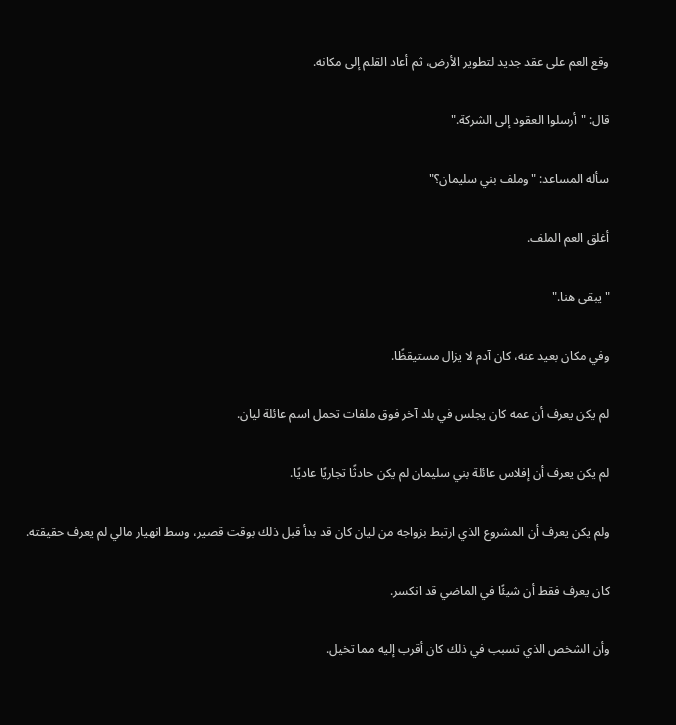وقع العم على عقد جديد لتطوير الأرض، ثم أعاد القلم إلى مكانه.

قال: "أرسلوا العقود إلى الشركة."

سأله المساعد: "وملف بني سليمان؟"

أغلق العم الملف.

"يبقى هنا."

وفي مكان بعيد عنه، كان آدم لا يزال مستيقظًا.

لم يكن يعرف أن عمه كان يجلس في بلد آخر فوق ملفات تحمل اسم عائلة ليان.

لم يكن يعرف أن إفلاس عائلة بني سليمان لم يكن حادثًا تجاريًا عاديًا.

ولم يكن يعرف أن المشروع الذي ارتبط بزواجه من ليان كان قد بدأ قبل ذلك بوقت قصير، وسط انهيار مالي لم يعرف حقيقته.

كان يعرف فقط أن شيئًا في الماضي قد انكسر.

وأن الشخص الذي تسبب في ذلك كان أقرب إليه مما تخيل.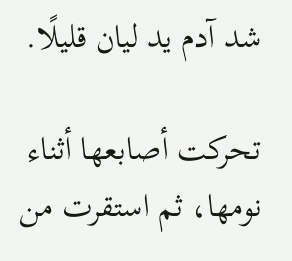شد آدم يد ليان قليلًا.

تحركت أصابعها أثناء نومها، ثم استقرت من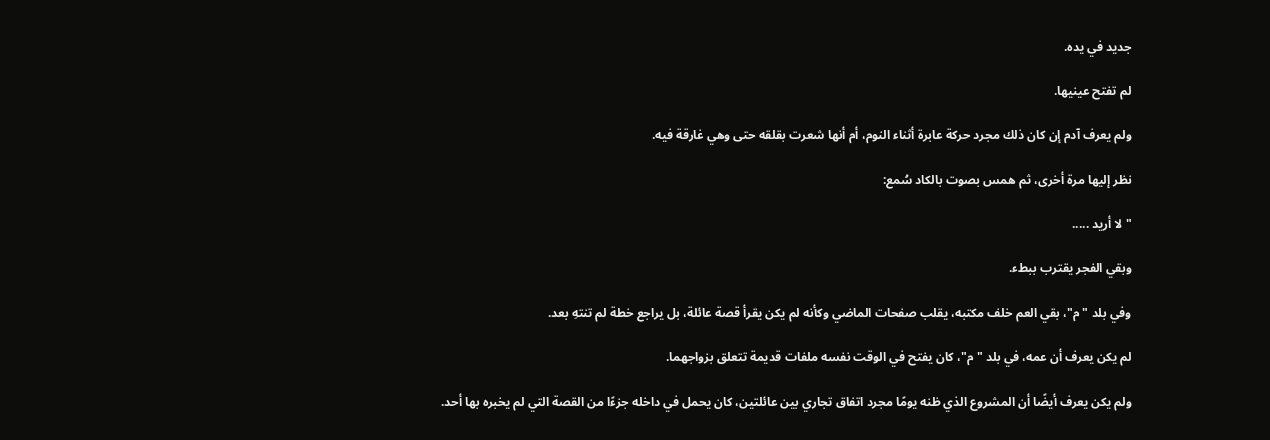جديد في يده.

لم تفتح عينيها.

ولم يعرف آدم إن كان ذلك مجرد حركة عابرة أثناء النوم، أم أنها شعرت بقلقه حتى وهي غارقة فيه.

نظر إليها مرة أخرى، ثم همس بصوت بالكاد سُمع:

"لا أريد .....

وبقي الفجر يقترب ببطء.

وفي بلد "م"، بقي العم خلف مكتبه، يقلب صفحات الماضي وكأنه لم يكن يقرأ قصة عائلة، بل يراجع خطة لم تنتهِ بعد.

لم يكن يعرف أن عمه، في بلد "م"، كان يفتح في الوقت نفسه ملفات قديمة تتعلق بزواجهما.

ولم يكن يعرف أيضًا أن المشروع الذي ظنه يومًا مجرد اتفاق تجاري بين عائلتين، كان يحمل في داخله جزءًا من القصة التي لم يخبره بها أحد.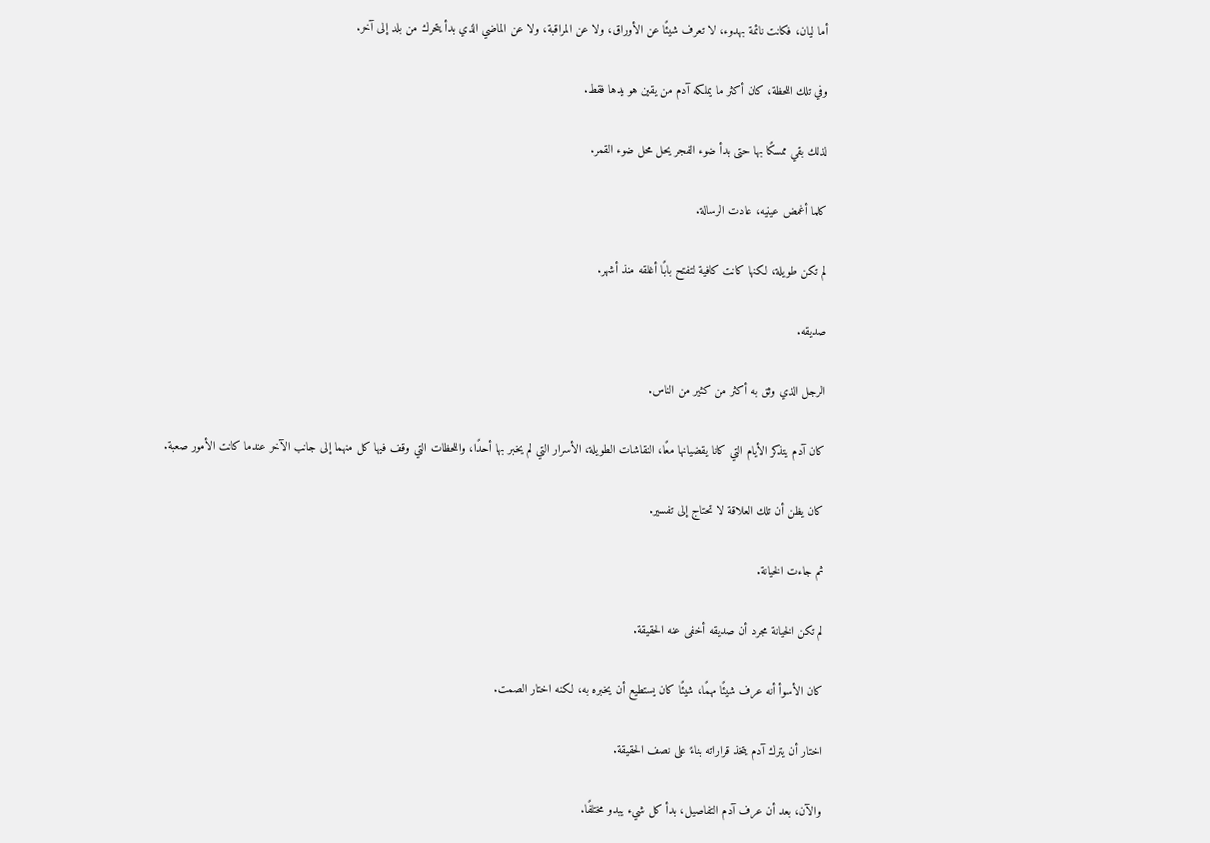أما ليان، فكانت نائمة بهدوء، لا تعرف شيئًا عن الأوراق، ولا عن المراقبة، ولا عن الماضي الذي بدأ يتحرك من بلد إلى آخر.

وفي تلك اللحظة، كان أكثر ما يملكه آدم من يقين هو يدها فقط.

لذلك بقي ممسكًا بها حتى بدأ ضوء الفجر يحل محل ضوء القمر.

كلما أغمض عينيه، عادت الرسالة.

لم تكن طويلة، لكنها كانت كافية لتفتح بابًا أغلقه منذ أشهر.

صديقه.

الرجل الذي وثق به أكثر من كثير من الناس.

كان آدم يتذكر الأيام التي كانا يقضيانها معًا، النقاشات الطويلة، الأسرار التي لم يخبر بها أحدًا، واللحظات التي وقف فيها كل منهما إلى جانب الآخر عندما كانت الأمور صعبة.

كان يظن أن تلك العلاقة لا تحتاج إلى تفسير.

ثم جاءت الخيانة.

لم تكن الخيانة مجرد أن صديقه أخفى عنه الحقيقة.

كان الأسوأ أنه عرف شيئًا مهمًا، شيئًا كان يستطيع أن يخبره به، لكنه اختار الصمت.

اختار أن يترك آدم يتخذ قراراته بناءً على نصف الحقيقة.

والآن، بعد أن عرف آدم التفاصيل، بدأ كل شيء يبدو مختلفًا.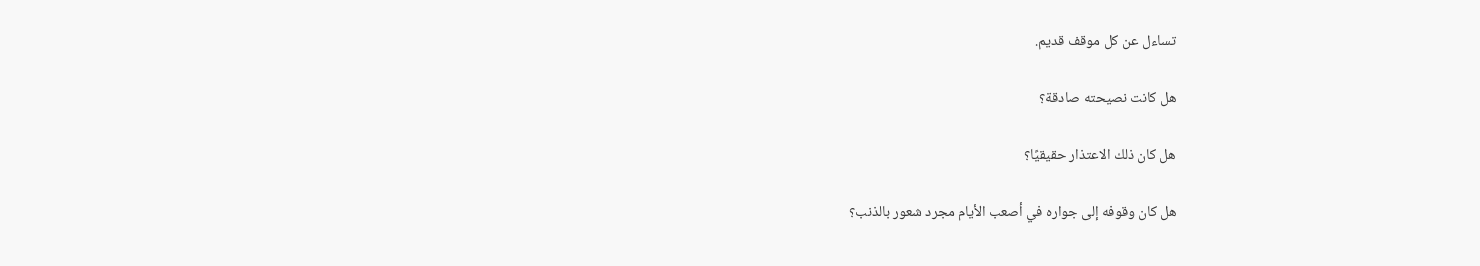تساءل عن كل موقف قديم.

هل كانت نصيحته صادقة؟

هل كان ذلك الاعتذار حقيقيًا؟

هل كان وقوفه إلى جواره في أصعب الأيام مجرد شعور بالذنب؟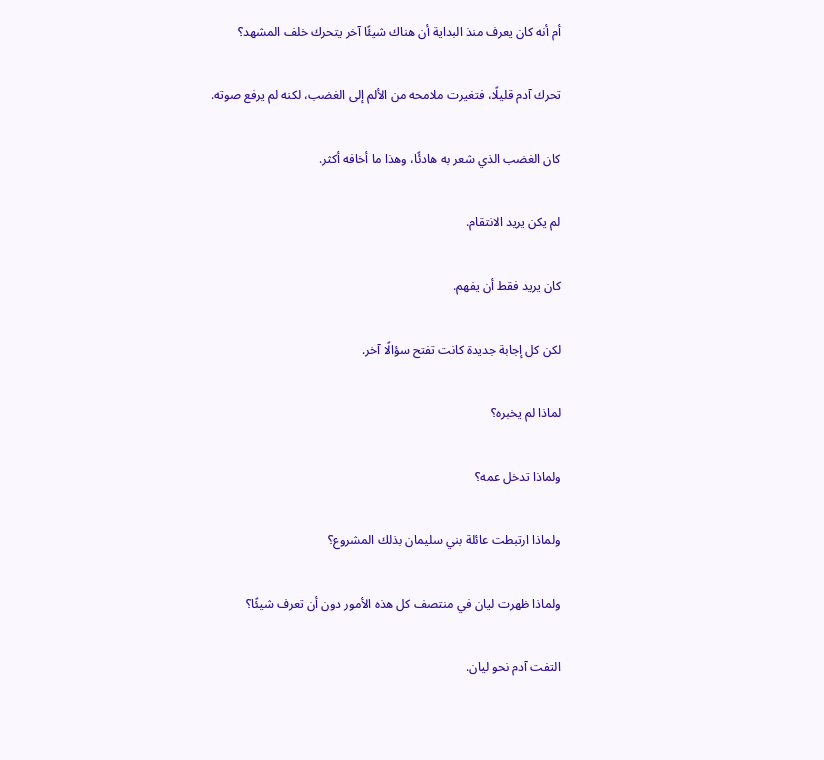أم أنه كان يعرف منذ البداية أن هناك شيئًا آخر يتحرك خلف المشهد؟

تحرك آدم قليلًا، فتغيرت ملامحه من الألم إلى الغضب، لكنه لم يرفع صوته.

كان الغضب الذي شعر به هادئًا، وهذا ما أخافه أكثر.

لم يكن يريد الانتقام.

كان يريد فقط أن يفهم.

لكن كل إجابة جديدة كانت تفتح سؤالًا آخر.

لماذا لم يخبره؟

ولماذا تدخل عمه؟

ولماذا ارتبطت عائلة بني سليمان بذلك المشروع؟

ولماذا ظهرت ليان في منتصف كل هذه الأمور دون أن تعرف شيئًا؟

التفت آدم نحو ليان.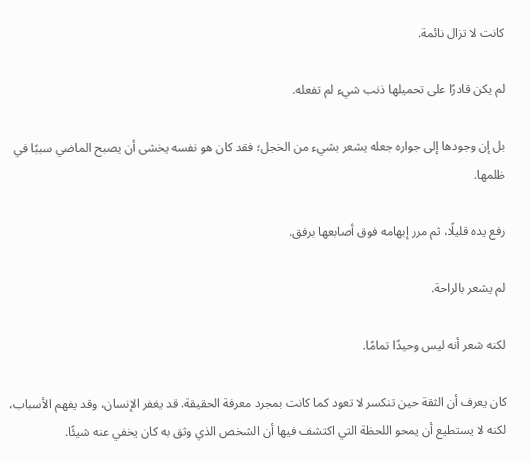كانت لا تزال نائمة.

لم يكن قادرًا على تحميلها ذنب شيء لم تفعله.

بل إن وجودها إلى جواره جعله يشعر بشيء من الخجل؛ فقد كان هو نفسه يخشى أن يصبح الماضي سببًا في ظلمها.

رفع يده قليلًا، ثم مرر إبهامه فوق أصابعها برفق.

لم يشعر بالراحة.

لكنه شعر أنه ليس وحيدًا تمامًا.

كان يعرف أن الثقة حين تنكسر لا تعود كما كانت بمجرد معرفة الحقيقة. قد يغفر الإنسان، وقد يفهم الأسباب، لكنه لا يستطيع أن يمحو اللحظة التي اكتشف فيها أن الشخص الذي وثق به كان يخفي عنه شيئًا.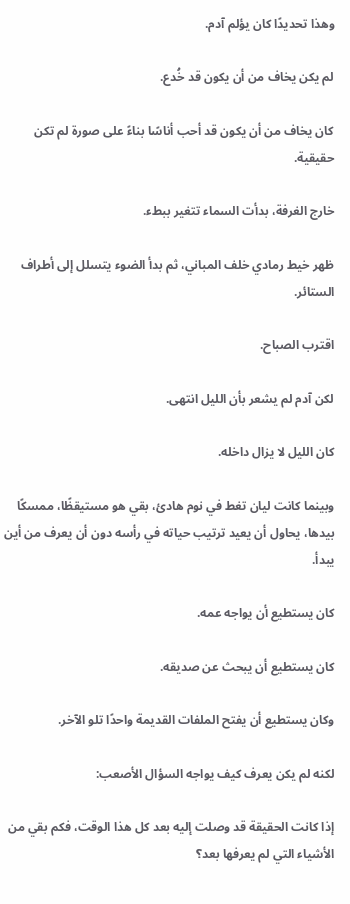وهذا تحديدًا كان يؤلم آدم.

لم يكن يخاف من أن يكون قد خُدع.

كان يخاف من أن يكون قد أحب أناسًا بناءً على صورة لم تكن حقيقية.

خارج الغرفة، بدأت السماء تتغير ببطء.

ظهر خيط رمادي خلف المباني، ثم بدأ الضوء يتسلل إلى أطراف الستائر.

اقترب الصباح.

لكن آدم لم يشعر بأن الليل انتهى.

كان الليل لا يزال داخله.

وبينما كانت ليان تغط في نوم هادئ، بقي هو مستيقظًا، ممسكًا بيدها، يحاول أن يعيد ترتيب حياته في رأسه دون أن يعرف من أين يبدأ.

كان يستطيع أن يواجه عمه.

كان يستطيع أن يبحث عن صديقه.

وكان يستطيع أن يفتح الملفات القديمة واحدًا تلو الآخر.

لكنه لم يكن يعرف كيف يواجه السؤال الأصعب:

إذا كانت الحقيقة قد وصلت إليه بعد كل هذا الوقت، فكم بقي من الأشياء التي لم يعرفها بعد؟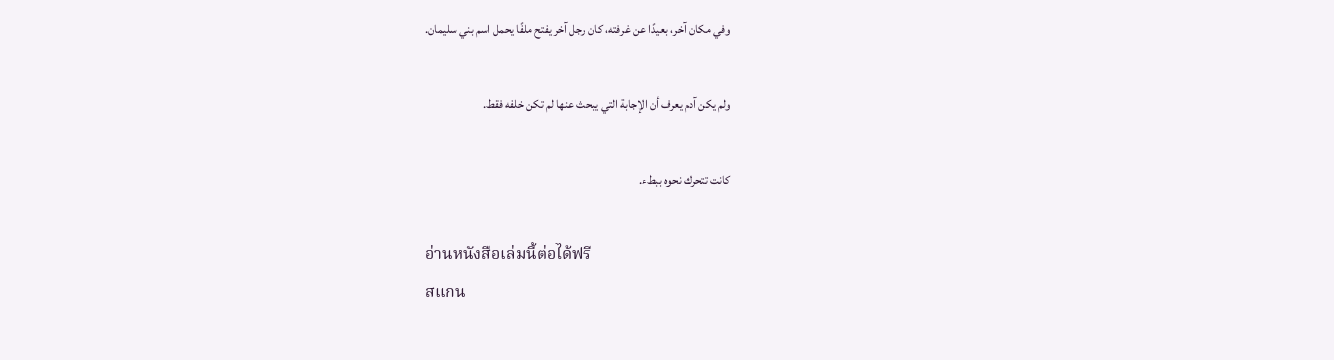وفي مكان آخر، بعيدًا عن غرفته، كان رجل آخر يفتح ملفًا يحمل اسم بني سليمان.

ولم يكن آدم يعرف أن الإجابة التي يبحث عنها لم تكن خلفه فقط.

كانت تتحرك نحوه ببطء.

อ่านหนังสือเล่มนี้ต่อได้ฟรี
สแกน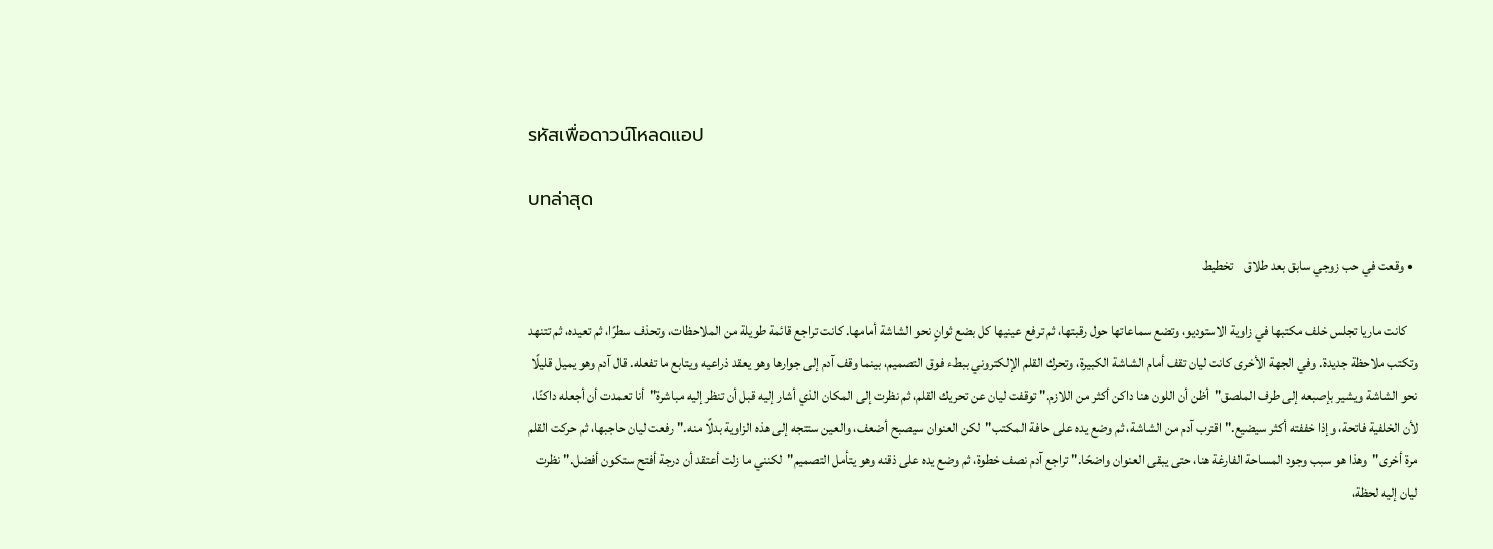รหัสเพื่อดาวน์โหลดแอป

บทล่าสุด

  • وقعت في حب زوجي سابق بعد طلاق    تخطيط

    كانت ماريا تجلس خلف مكتبها في زاوية الاستوديو، وتضع سماعاتها حول رقبتها، ثم ترفع عينيها كل بضع ثوانٍ نحو الشاشة أمامها. كانت تراجع قائمة طويلة من الملاحظات، وتحذف سطرًا، ثم تعيده، ثم تتنهد وتكتب ملاحظة جديدة. وفي الجهة الأخرى كانت ليان تقف أمام الشاشة الكبيرة، وتحرك القلم الإلكتروني ببطء فوق التصميم، بينما وقف آدم إلى جوارها وهو يعقد ذراعيه ويتابع ما تفعله. قال آدم وهو يميل قليلًا نحو الشاشة ويشير بإصبعه إلى طرف الملصق"أظن أن اللون هنا داكن أكثر من اللازم." توقفت ليان عن تحريك القلم، ثم نظرت إلى المكان الذي أشار إليه قبل أن تنظر إليه مباشرة"أنا تعمدت أن أجعله داكنًا، لأن الخلفية فاتحة، وإذا خففته أكثر سيضيع." اقترب آدم من الشاشة، ثم وضع يده على حافة المكتب"لكن العنوان سيصبح أضعف، والعين ستتجه إلى هذه الزاوية بدلًا منه." رفعت ليان حاجبها، ثم حركت القلم مرة أخرى"وهذا هو سبب وجود المساحة الفارغة هنا، حتى يبقى العنوان واضحًا." تراجع آدم نصف خطوة، ثم وضع يده على ذقنه وهو يتأمل التصميم"لكنني ما زلت أعتقد أن درجة أفتح ستكون أفضل." نظرت ليان إليه لحظة،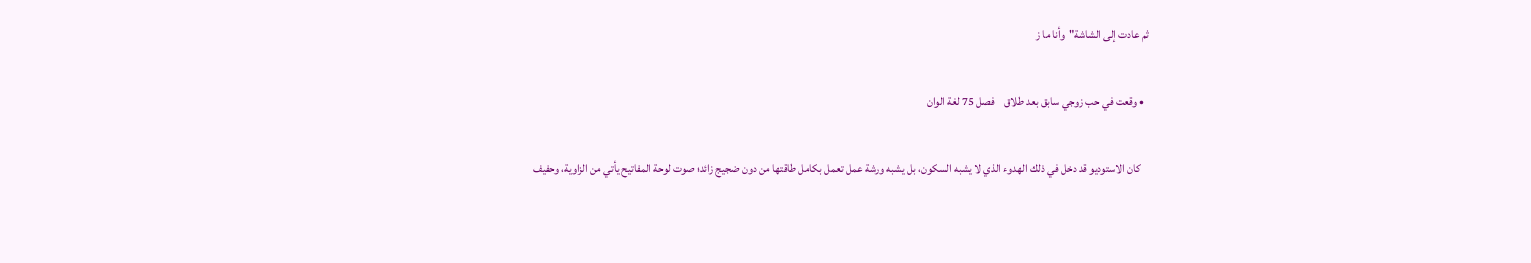ثم عادت إلى الشاشة"وأنا ما ز

  • وقعت في حب زوجي سابق بعد طلاق    فصل 75 لغة الوان

    كان الاستوديو قد دخل في ذلك الهدوء الذي لا يشبه السكون، بل يشبه ورشة عمل تعمل بكامل طاقتها من دون ضجيج زائد؛ صوت لوحة المفاتيح يأتي من الزاوية، وحفيف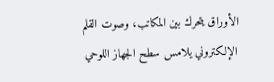الأوراق يتحرك بين المكاتب، وصوت القلم الإلكتروني يلامس سطح الجهاز اللوحي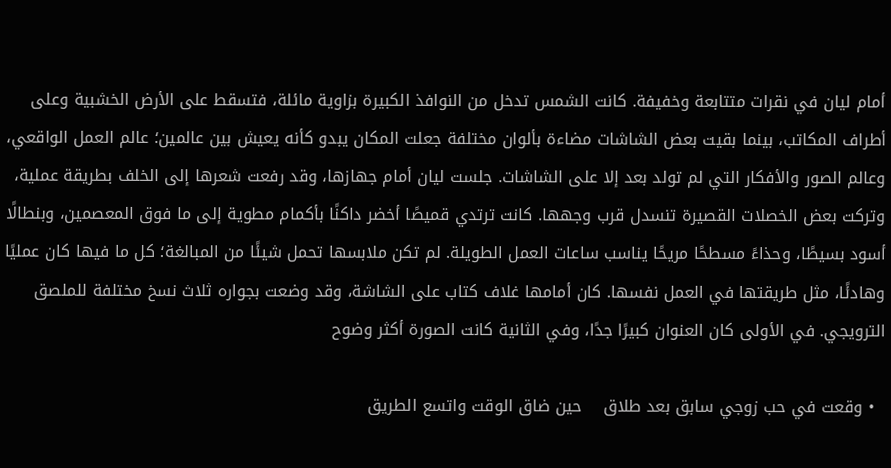أمام ليان في نقرات متتابعة وخفيفة. كانت الشمس تدخل من النوافذ الكبيرة بزاوية مائلة، فتسقط على الأرض الخشبية وعلى أطراف المكاتب، بينما بقيت بعض الشاشات مضاءة بألوان مختلفة جعلت المكان يبدو كأنه يعيش بين عالمين؛ عالم العمل الواقعي، وعالم الصور والأفكار التي لم تولد بعد إلا على الشاشات. جلست ليان أمام جهازها، وقد رفعت شعرها إلى الخلف بطريقة عملية، وتركت بعض الخصلات القصيرة تنسدل قرب وجهها. كانت ترتدي قميصًا أخضر داكنًا بأكمام مطوية إلى ما فوق المعصمين، وبنطالًا أسود بسيطًا، وحذاءً مسطحًا مريحًا يناسب ساعات العمل الطويلة. لم تكن ملابسها تحمل شيئًا من المبالغة؛ كل ما فيها كان عمليًا وهادئًا، مثل طريقتها في العمل نفسها. كان أمامها غلاف كتاب على الشاشة، وقد وضعت بجواره ثلاث نسخ مختلفة للملصق الترويجي. في الأولى كان العنوان كبيرًا جدًا، وفي الثانية كانت الصورة أكثر وضوح

  • وقعت في حب زوجي سابق بعد طلاق    حين ضاق الوقت واتسع الطريق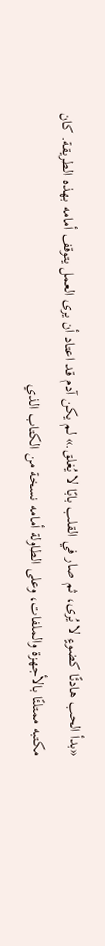«بدأ الحب هادئًا كضوءٍ لا يُرى، ثم صار في القلب بابًا لا يُغلق.» لم يكن آدم قد اعتاد أن يرى العمل يتوقف أمامه بهذه الطريقة. كان مكتبه ممتلئًا بالأجهزة والملفات، وعلى الطاولة أمامه نسخة من الكتاب الذي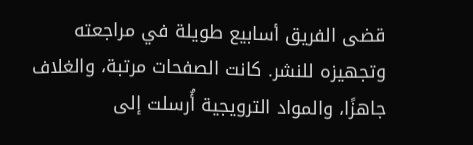قضى الفريق أسابيع طويلة في مراجعته وتجهيزه للنشر. كانت الصفحات مرتبة، والغلاف جاهزًا، والمواد الترويجية أُرسلت إلى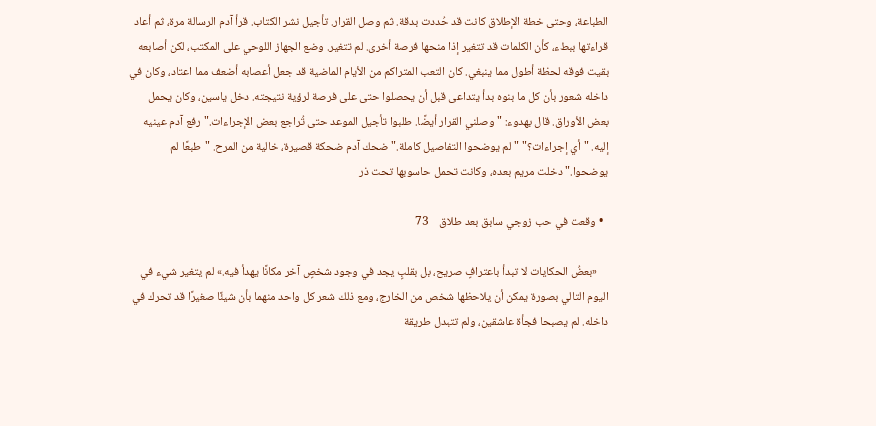الطباعة، وحتى خطة الإطلاق كانت قد حُددت بدقة. ثم وصل القرار. تأجيل نشر الكتاب. قرأ آدم الرسالة مرة، ثم أعاد قراءتها ببطء، كأن الكلمات قد تتغير إذا منحها فرصة أخرى. لم تتغير. وضع الجهاز اللوحي على المكتب، لكن أصابعه بقيت فوقه لحظة أطول مما ينبغي. كان التعب المتراكم من الأيام الماضية قد جعل أعصابه أضعف مما اعتاد، وكان في داخله شعور بأن كل ما بنوه بدأ يتداعى قبل أن يحصلوا حتى على فرصة لرؤية نتيجته. دخل ياسين، وكان يحمل بعض الأوراق. قال بهدوء: "وصلني القرار أيضًا. طلبوا تأجيل الموعد حتى تُراجع بعض الإجراءات." رفع آدم عينيه إليه. "أي إجراءات؟" "لم يوضحوا التفاصيل كاملة." ضحك آدم ضحكة قصيرة، خالية من المرح. "طبعًا لم يوضحوا." دخلت مريم بعده، وكانت تحمل حاسوبها تحت ذر

  • وقعت في حب زوجي سابق بعد طلاق    73

    «بعضُ الحكايات لا تبدأ باعترافٍ صريح، بل بقلبٍ يجد في وجود شخصٍ آخر مكانًا يهدأ فيه.» لم يتغير شيء في اليوم التالي بصورة يمكن أن يلاحظها شخص من الخارج، ومع ذلك شعر كل واحد منهما بأن شيئًا صغيرًا قد تحرك في داخله. لم يصبحا فجأة عاشقين، ولم تتبدل طريقة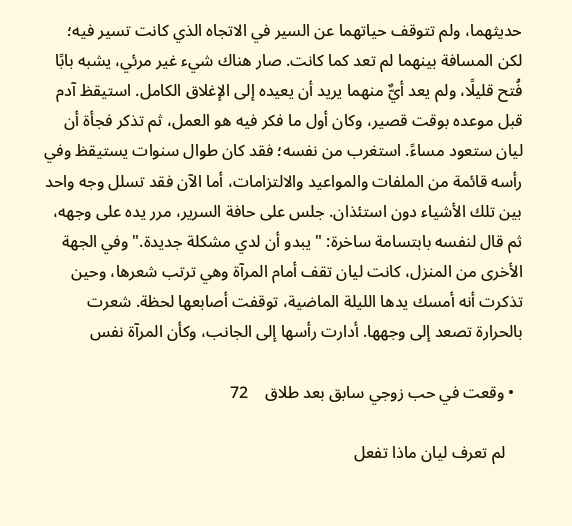حديثهما، ولم تتوقف حياتهما عن السير في الاتجاه الذي كانت تسير فيه؛ لكن المسافة بينهما لم تعد كما كانت. صار هناك شيء غير مرئي، يشبه بابًا فُتح قليلًا، ولم يعد أيٌّ منهما يريد أن يعيده إلى الإغلاق الكامل. استيقظ آدم قبل موعده بوقت قصير، وكان أول ما فكر فيه هو العمل، ثم تذكر فجأة أن ليان ستعود مساءً. استغرب من نفسه؛ فقد كان طوال سنوات يستيقظ وفي رأسه قائمة من الملفات والمواعيد والالتزامات، أما الآن فقد تسلل وجه واحد بين تلك الأشياء دون استئذان. جلس على حافة السرير، مرر يده على وجهه، ثم قال لنفسه بابتسامة ساخرة: "يبدو أن لدي مشكلة جديدة." وفي الجهة الأخرى من المنزل، كانت ليان تقف أمام المرآة وهي ترتب شعرها، وحين تذكرت أنه أمسك يدها الليلة الماضية، توقفت أصابعها لحظة. شعرت بالحرارة تصعد إلى وجهها. أدارت رأسها إلى الجانب، وكأن المرآة نفس

  • وقعت في حب زوجي سابق بعد طلاق    72

    لم تعرف ليان ماذا تفعل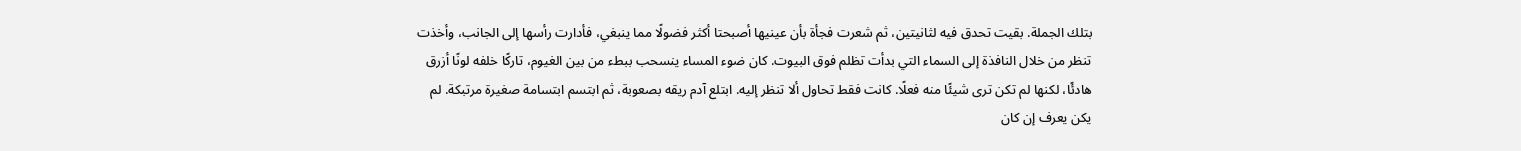بتلك الجملة. بقيت تحدق فيه لثانيتين، ثم شعرت فجأة بأن عينيها أصبحتا أكثر فضولًا مما ينبغي، فأدارت رأسها إلى الجانب، وأخذت تنظر من خلال النافذة إلى السماء التي بدأت تظلم فوق البيوت. كان ضوء المساء ينسحب ببطء من بين الغيوم، تاركًا خلفه لونًا أزرق هادئًا، لكنها لم تكن ترى شيئًا منه فعلًا. كانت فقط تحاول ألا تنظر إليه. ابتلع آدم ريقه بصعوبة، ثم ابتسم ابتسامة صغيرة مرتبكة. لم يكن يعرف إن كان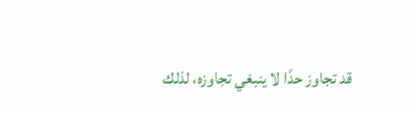قد تجاوز حدًا لا ينبغي تجاوزه، لذلك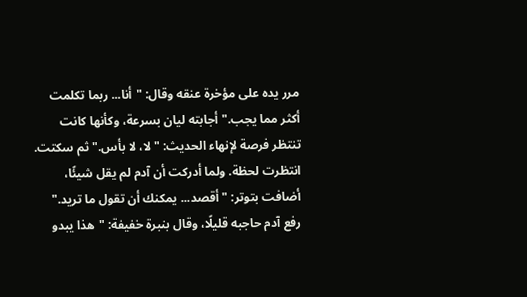مرر يده على مؤخرة عنقه وقال: "أنا... ربما تكلمت أكثر مما يجب." أجابته ليان بسرعة، وكأنها كانت تنتظر فرصة لإنهاء الحديث: "لا، لا بأس." ثم سكتت. انتظرت لحظة. ولما أدركت أن آدم لم يقل شيئًا، أضافت بتوتر: "أقصد... يمكنك أن تقول ما تريد." رفع آدم حاجبه قليلًا، وقال بنبرة خفيفة: "هذا يبدو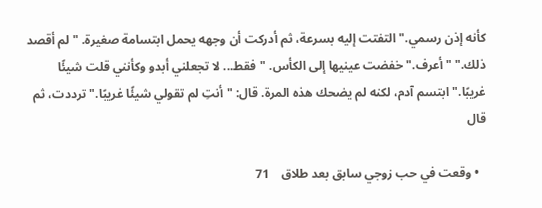كأنه إذن رسمي." التفتت إليه بسرعة، ثم أدركت أن وجهه يحمل ابتسامة صغيرة. "لم أقصد ذلك." "أعرف." خفضت عينيها إلى الكأس. "فقط... لا تجعلني أبدو وكأنني قلت شيئًا غريبًا." ابتسم آدم، لكنه لم يضحك هذه المرة. قال: "أنتِ لم تقولي شيئًا غريبًا." ترددت، ثم قال

  • وقعت في حب زوجي سابق بعد طلاق    71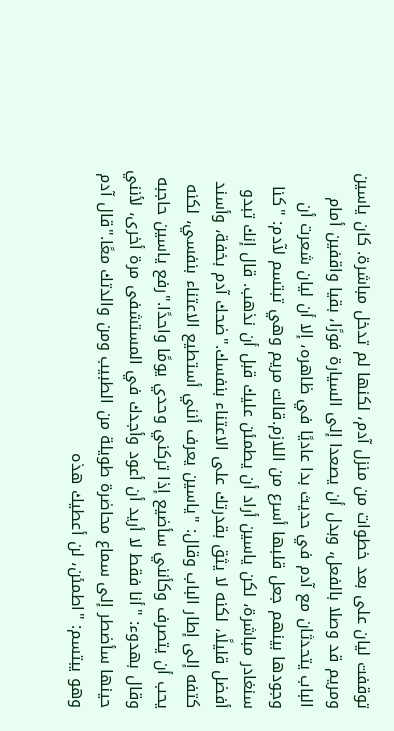توقفت ليان على بعد خطوات من منزل آدم، لكنها لم تدخل مباشرة. كان ياسين ومريم قد وصلا بالفعل، وبدل أن يصعدا إلى السيارة فورًا، بقيا واقفين أمام الباب يتحدثان مع آدم في حديث بدا عاديًا في ظاهره، إلا أن ليان شعرت أن وجودها بينهم جعل قلبها أسرع من اللازم.قالت مريم وهي تبتسم لآدم: "كنا سنغادر مباشرة، لكن ياسين أراد أن يطمئن عليك قبل أن نذهب. قال إنك تبدو أفضل قليلًا، لكنه لا يثق بقدرتك على الاعتناء بنفسك."ضحك آدم بخفة، وأسند كتفه إلى إطار الباب وقال: "ياسين يعرف أنني أستطيع الاعتناء بنفسي، لكنه يحب أن يتصرف وكأنني سأضيع إذا تركني وحدي يومًا واحدًا."رفع ياسين حاجبه وقال بهدوء: "أنا فقط لا أريد أن أعود وأجدك في المستشفى مرة أخرى، لأنني حينها سأضطر إلى سماع محاضرة طويلة من الطبيب ومن والدتك معًا."قال آدم وهو يبتسم: "اطمئن، لن أعطيك هذه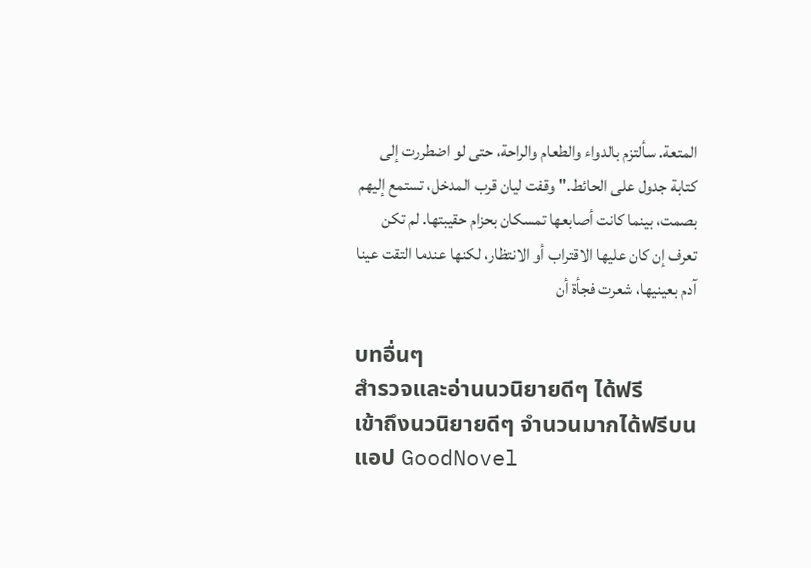المتعة. سألتزم بالدواء والطعام والراحة، حتى لو اضطررت إلى كتابة جدول على الحائط."وقفت ليان قرب المدخل، تستمع إليهم بصمت، بينما كانت أصابعها تمسكان بحزام حقيبتها. لم تكن تعرف إن كان عليها الاقتراب أو الانتظار، لكنها عندما التقت عينا آدم بعينيها، شعرت فجأة أن

บทอื่นๆ
สำรวจและอ่านนวนิยายดีๆ ได้ฟรี
เข้าถึงนวนิยายดีๆ จำนวนมากได้ฟรีบนแอป GoodNovel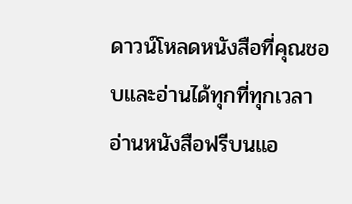ดาวน์โหลดหนังสือที่คุณชอบและอ่านได้ทุกที่ทุกเวลา
อ่านหนังสือฟรีบนแอ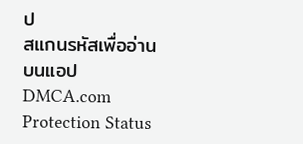ป
สแกนรหัสเพื่ออ่านบนแอป
DMCA.com Protection Status